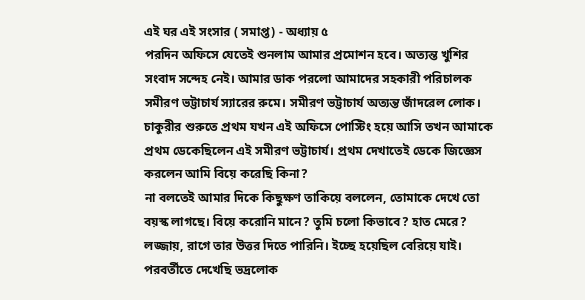এই ঘর এই সংসার ( সমাপ্ত) - অধ্যায় ৫
পরদিন অফিসে যেতেই শুনলাম আমার প্রমোশন হবে। অত্যন্ত খুশির সংবাদ সন্দেহ নেই। আমার ডাক পরলো আমাদের সহকারী পরিচালক সমীরণ ভট্টাচার্য স্যারের রুমে। সমীরণ ভট্টাচার্য অত্যন্ত জাঁদরেল লোক। চাকুরীর শুরুতে প্রথম যখন এই অফিসে পোস্টিং হয়ে আসি তখন আমাকে প্রথম ডেকেছিলেন এই সমীরণ ভট্টাচার্য। প্রথম দেখাতেই ডেকে জিজ্ঞেস করলেন আমি বিয়ে করেছি কিনা?
না বলতেই আমার দিকে কিছুক্ষণ তাকিয়ে বললেন, তোমাকে দেখে তো বয়স্ক লাগছে। বিয়ে করোনি মানে? তুমি চলো কিভাবে? হাত মেরে?
লজ্জায়, রাগে তার উত্তর দিতে পারিনি। ইচ্ছে হয়েছিল বেরিয়ে যাই। পরবর্তীতে দেখেছি ভদ্রলোক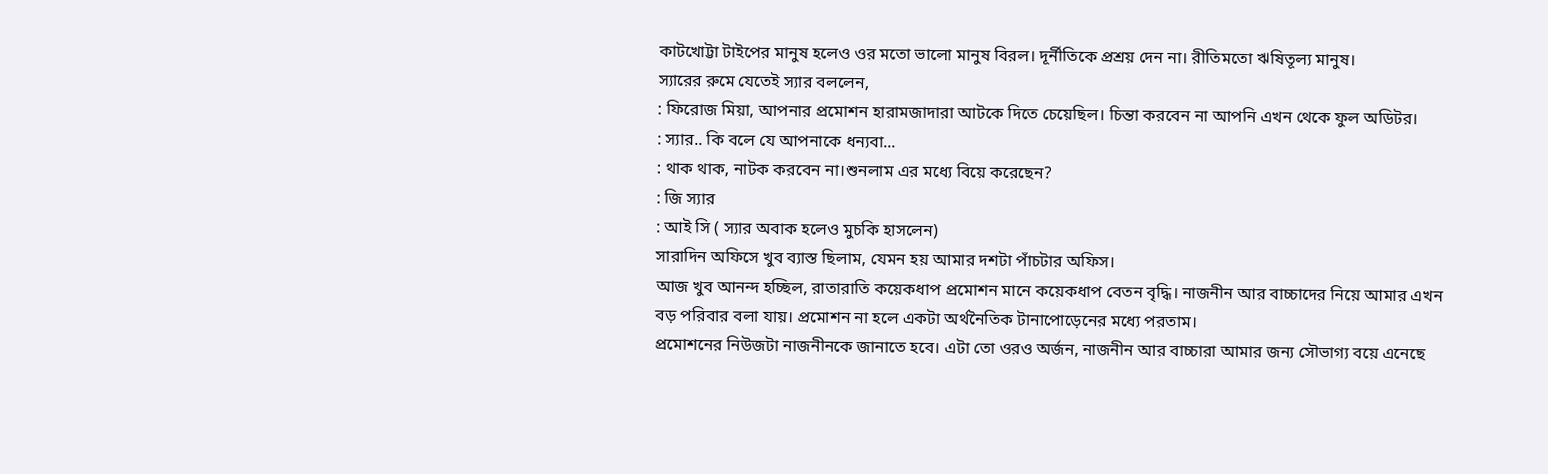কাটখোট্টা টাইপের মানুষ হলেও ওর মতো ভালো মানুষ বিরল। দূর্নীতিকে প্রশ্রয় দেন না। রীতিমতো ঋষিতূল্য মানুষ।
স্যারের রুমে যেতেই স্যার বললেন,
: ফিরোজ মিয়া, আপনার প্রমোশন হারামজাদারা আটকে দিতে চেয়েছিল। চিন্তা করবেন না আপনি এখন থেকে ফুল অডিটর।
: স্যার.. কি বলে যে আপনাকে ধন্যবা...
: থাক থাক, নাটক করবেন না।শুনলাম এর মধ্যে বিয়ে করেছেন?
: জি স্যার
: আই সি ( স্যার অবাক হলেও মুচকি হাসলেন)
সারাদিন অফিসে খুব ব্যাস্ত ছিলাম, যেমন হয় আমার দশটা পাঁচটার অফিস।
আজ খুব আনন্দ হচ্ছিল, রাতারাতি কয়েকধাপ প্রমোশন মানে কয়েকধাপ বেতন বৃদ্ধি। নাজনীন আর বাচ্চাদের নিয়ে আমার এখন বড় পরিবার বলা যায়। প্রমোশন না হলে একটা অর্থনৈতিক টানাপোড়েনের মধ্যে পরতাম।
প্রমোশনের নিউজটা নাজনীনকে জানাতে হবে। এটা তো ওরও অর্জন, নাজনীন আর বাচ্চারা আমার জন্য সৌভাগ্য বয়ে এনেছে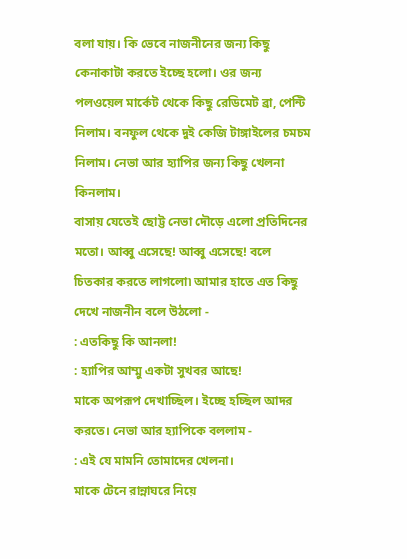বলা যায়। কি ভেবে নাজনীনের জন্য কিছু কেনাকাটা করতে ইচ্ছে হলো। ওর জন্য পলওয়েল মার্কেট থেকে কিছু রেডিমেট ব্রা, পেন্টি নিলাম। বনফুল থেকে দুই কেজি টাঙ্গাইলের চমচম নিলাম। নেভা আর হ্যাপির জন্য কিছু খেলনা কিনলাম।
বাসায় যেতেই ছোট্ট নেভা দৌড়ে এলো প্রতিদিনের মতো। আব্বু এসেছে! আব্বু এসেছে! বলে চিতকার করতে লাগলো৷ আমার হাতে এত কিছু দেখে নাজনীন বলে উঠলো -
: এতকিছু কি আনলা!
: হ্যাপির আম্মু একটা সুখবর আছে!
মাকে অপরূপ দেখাচ্ছিল। ইচ্ছে হচ্ছিল আদর করতে। নেভা আর হ্যাপিকে বললাম -
: এই যে মামনি তোমাদের খেলনা।
মাকে টেনে রান্নাঘরে নিয়ে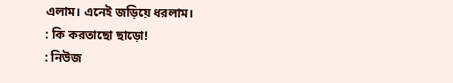এলাম। এনেই জড়িয়ে ধরলাম।
: কি করতাছো ছাড়ো!
: নিউজ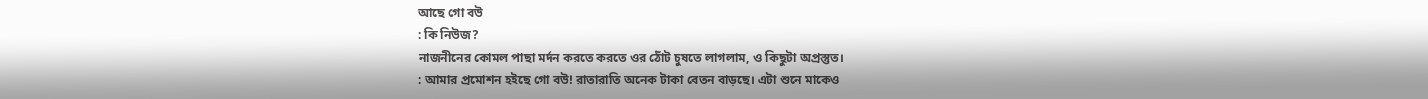আছে গো বউ
: কি নিউজ?
নাজনীনের কোমল পাছা মর্দন করতে করতে ওর ঠোঁট চুষতে লাগলাম, ও কিছুটা অপ্রস্তুত।
: আমার প্রমোশন হইছে গো বউ! রাতারাতি অনেক টাকা বেতন বাড়ছে। এটা শুনে মাকেও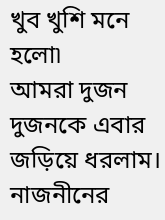খুব খুশি মনে হলো৷
আমরা দুজন দুজনকে এবার জড়িয়ে ধরলাম। নাজনীনের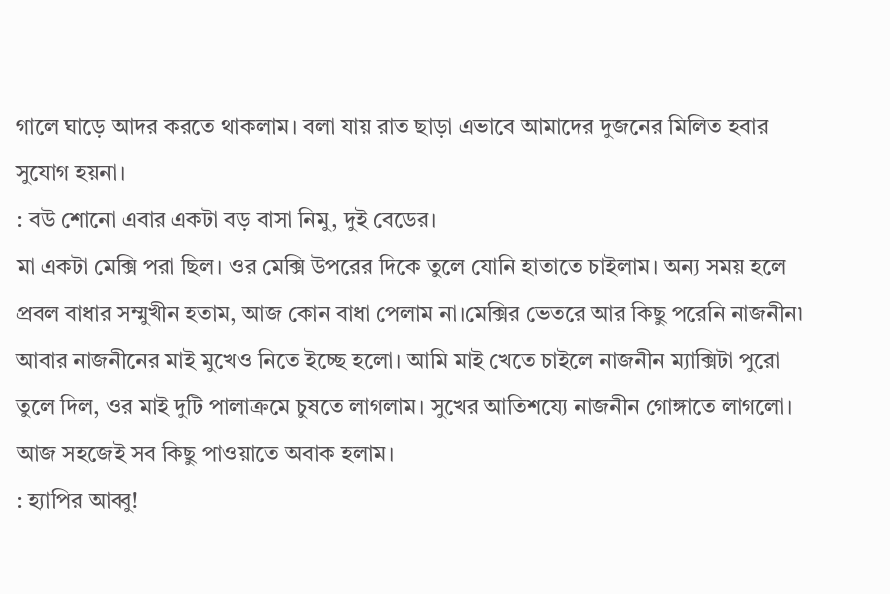গালে ঘাড়ে আদর করতে থাকলাম। বলা যায় রাত ছাড়া এভাবে আমাদের দুজনের মিলিত হবার সুযোগ হয়না।
: বউ শোনো এবার একটা বড় বাসা নিমু, দুই বেডের।
মা একটা মেক্সি পরা ছিল। ওর মেক্সি উপরের দিকে তুলে যোনি হাতাতে চাইলাম। অন্য সময় হলে প্রবল বাধার সম্মুখীন হতাম, আজ কোন বাধা পেলাম না।মেক্সির ভেতরে আর কিছু পরেনি নাজনীন৷ আবার নাজনীনের মাই মুখেও নিতে ইচ্ছে হলো। আমি মাই খেতে চাইলে নাজনীন ম্যাক্সিটা পুরো তুলে দিল, ওর মাই দুটি পালাক্রমে চুষতে লাগলাম। সুখের আতিশয্যে নাজনীন গোঙ্গাতে লাগলো। আজ সহজেই সব কিছু পাওয়াতে অবাক হলাম।
: হ্যাপির আব্বু!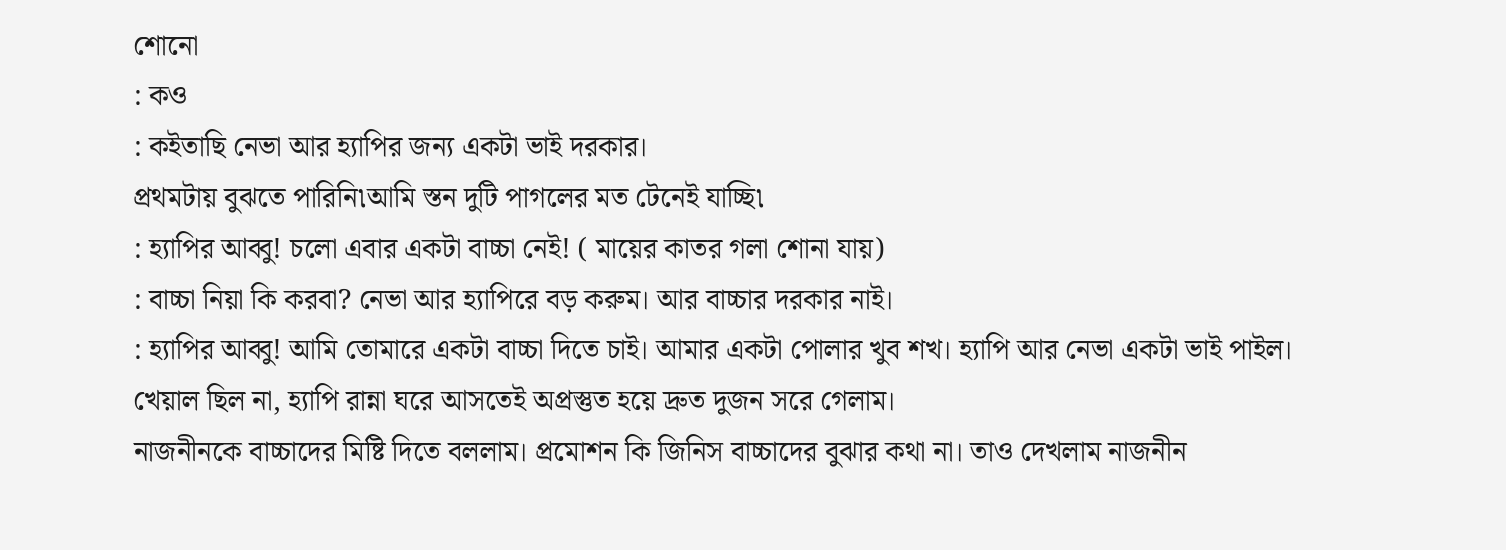শোনো
: কও
: কইতাছি নেভা আর হ্যাপির জন্য একটা ভাই দরকার।
প্রথমটায় বুঝতে পারিনি৷আমি স্তন দুটি পাগলের মত টেনেই যাচ্ছি৷
: হ্যাপির আব্বু! চলো এবার একটা বাচ্চা নেই! ( মায়ের কাতর গলা শোনা যায়)
: বাচ্চা নিয়া কি করবা? নেভা আর হ্যাপিরে বড় করুম। আর বাচ্চার দরকার নাই।
: হ্যাপির আব্বু! আমি তোমারে একটা বাচ্চা দিতে চাই। আমার একটা পোলার খুব শখ। হ্যাপি আর নেভা একটা ভাই পাইল।
খেয়াল ছিল না, হ্যাপি রান্না ঘরে আসতেই অপ্রস্তুত হয়ে দ্রুত দুজন সরে গেলাম।
নাজনীনকে বাচ্চাদের মিষ্টি দিতে বললাম। প্রমোশন কি জিনিস বাচ্চাদের বুঝার কথা না। তাও দেখলাম নাজনীন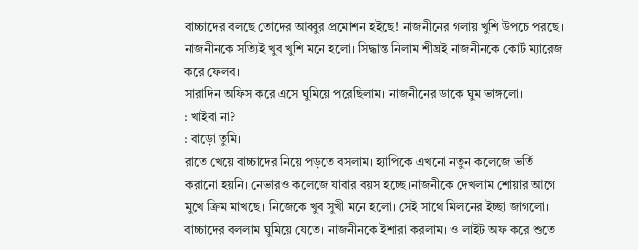বাচ্চাদের বলছে তোদের আব্বুর প্রমোশন হইছে! নাজনীনের গলায় খুশি উপচে পরছে। নাজনীনকে সত্যিই খুব খুশি মনে হলো। সিদ্ধান্ত নিলাম শীঘ্রই নাজনীনকে কোর্ট ম্যারেজ করে ফেলব।
সারাদিন অফিস করে এসে ঘুমিয়ে পরেছিলাম। নাজনীনের ডাকে ঘুম ভাঙ্গলো।
: খাইবা না?
: বাড়ো তুমি।
রাতে খেয়ে বাচ্চাদের নিয়ে পড়তে বসলাম। হ্যাপিকে এখনো নতুন কলেজে ভর্তি করানো হয়নি। নেভারও কলেজে যাবার বয়স হচ্ছে।নাজনীকে দেখলাম শোয়ার আগে মুখে ক্রিম মাখছে। নিজেকে খুব সুখী মনে হলো। সেই সাথে মিলনের ইচ্ছা জাগলো। বাচ্চাদের বললাম ঘুমিয়ে যেতে। নাজনীনকে ইশারা করলাম। ও লাইট অফ করে শুতে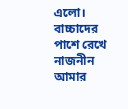এলো। বাচ্চাদের পাশে রেখে নাজনীন আমার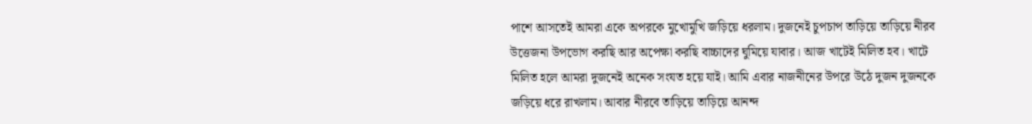পাশে আসতেই আমরা একে অপরকে মুখোমুখি জড়িয়ে ধরলাম। দুজনেই চুপচাপ তাড়িয়ে তাড়িয়ে নীরব উত্তেজনা উপভোগ করছি আর অপেক্ষা করছি বাচ্চাদের ঘুমিয়ে যাবার। আজ খাটেই মিলিত হব। খাটে মিলিত হলে আমরা দুজনেই অনেক সংযত হয়ে যাই। আমি এবার নাজনীনের উপরে উঠে দুজন দুজনকে জড়িয়ে ধরে রাখলাম। আবার নীরবে তাড়িয়ে তাড়িয়ে আনন্দ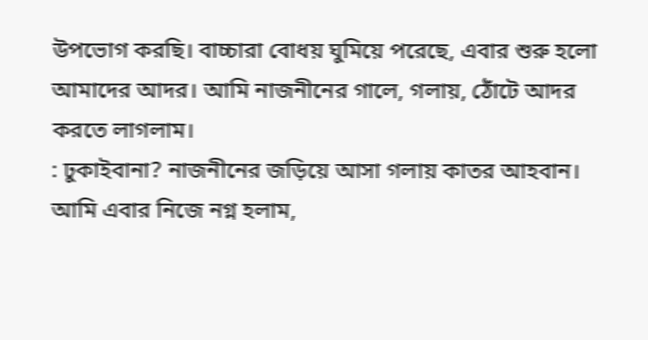উপভোগ করছি। বাচ্চারা বোধয় ঘুমিয়ে পরেছে, এবার শুরু হলো আমাদের আদর। আমি নাজনীনের গালে, গলায়, ঠোঁটে আদর করতে লাগলাম।
: ঢুকাইবানা? নাজনীনের জড়িয়ে আসা গলায় কাতর আহবান। আমি এবার নিজে নগ্ন হলাম,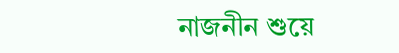নাজনীন শুয়ে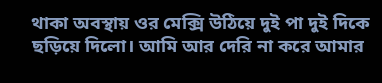থাকা অবস্থায় ওর মেক্সি উঠিয়ে দুই পা দুই দিকে ছড়িয়ে দিলো। আমি আর দেরি না করে আমার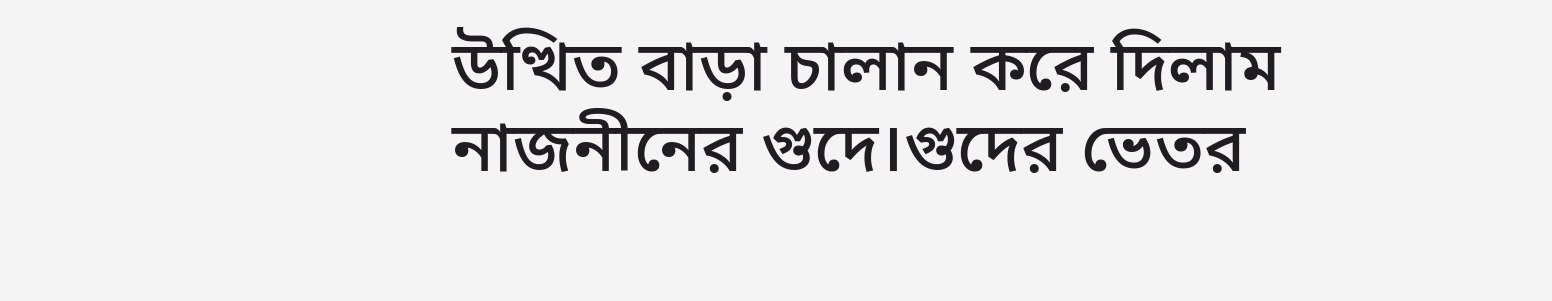উত্থিত বাড়া চালান করে দিলাম নাজনীনের গুদে।গুদের ভেতর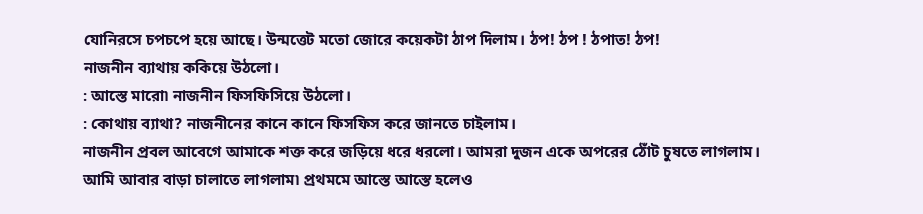যোনিরসে চপচপে হয়ে আছে। উন্মত্তেট মতো জোরে কয়েকটা ঠাপ দিলাম। ঠপ! ঠপ ! ঠপাত! ঠপ!
নাজনীন ব্যাথায় ককিয়ে উঠলো।
: আস্তে মারো৷ নাজনীন ফিসফিসিয়ে উঠলো।
: কোথায় ব্যাথা? নাজনীনের কানে কানে ফিসফিস করে জানতে চাইলাম।
নাজনীন প্রবল আবেগে আমাকে শক্ত করে জড়িয়ে ধরে ধরলো। আমরা দুজন একে অপরের ঠোঁট চুষতে লাগলাম।
আমি আবার বাড়া চালাতে লাগলাম৷ প্রথমমে আস্তে আস্তে হলেও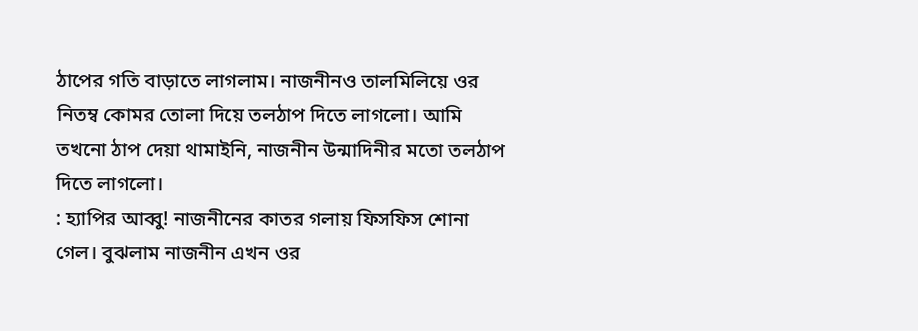ঠাপের গতি বাড়াতে লাগলাম। নাজনীনও তালমিলিয়ে ওর নিতম্ব কোমর তোলা দিয়ে তলঠাপ দিতে লাগলো। আমি তখনো ঠাপ দেয়া থামাইনি, নাজনীন উন্মাদিনীর মতো তলঠাপ দিতে লাগলো।
: হ্যাপির আব্বু! নাজনীনের কাতর গলায় ফিসফিস শোনা গেল। বুঝলাম নাজনীন এখন ওর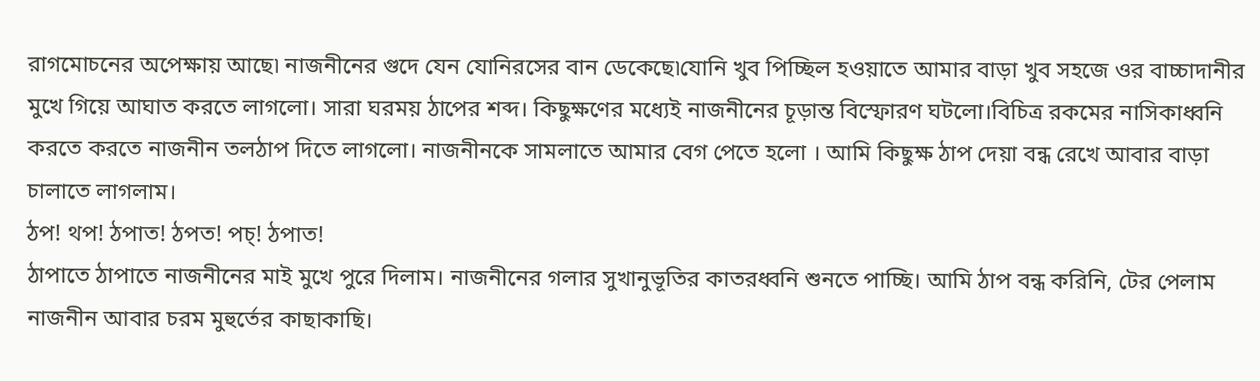রাগমোচনের অপেক্ষায় আছে৷ নাজনীনের গুদে যেন যোনিরসের বান ডেকেছে৷যোনি খুব পিচ্ছিল হওয়াতে আমার বাড়া খুব সহজে ওর বাচ্চাদানীর মুখে গিয়ে আঘাত করতে লাগলো। সারা ঘরময় ঠাপের শব্দ। কিছুক্ষণের মধ্যেই নাজনীনের চূড়ান্ত বিস্ফোরণ ঘটলো।বিচিত্র রকমের নাসিকাধ্বনি করতে করতে নাজনীন তলঠাপ দিতে লাগলো। নাজনীনকে সামলাতে আমার বেগ পেতে হলো । আমি কিছুক্ষ ঠাপ দেয়া বন্ধ রেখে আবার বাড়া চালাতে লাগলাম।
ঠপ! থপ! ঠপাত! ঠপত! পচ্! ঠপাত!
ঠাপাতে ঠাপাতে নাজনীনের মাই মুখে পুরে দিলাম। নাজনীনের গলার সুখানুভূতির কাতরধ্বনি শুনতে পাচ্ছি। আমি ঠাপ বন্ধ করিনি, টের পেলাম নাজনীন আবার চরম মুহুর্তের কাছাকাছি।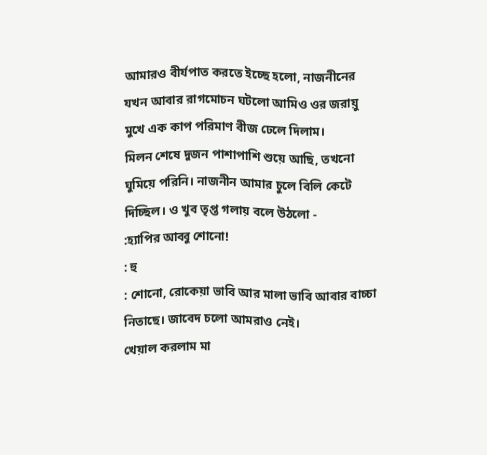আমারও বীর্যপাত করতে ইচ্ছে হলো, নাজনীনের যখন আবার রাগমোচন ঘটলো আমিও ওর জরায়ু মুখে এক কাপ পরিমাণ বীজ ঢেলে দিলাম।
মিলন শেষে দুজন পাশাপাশি শুয়ে আছি, তখনো ঘুমিয়ে পরিনি। নাজনীন আমার চুলে বিলি কেটে দিচ্ছিল। ও খুব তৃপ্ত গলায় বলে উঠলো -
:হ্যাপির আব্বু শোনো!
: হু
: শোনো, রোকেয়া ভাবি আর মালা ভাবি আবার বাচ্চা নিতাছে। জাবেদ চলো আমরাও নেই।
খেয়াল করলাম মা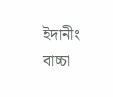ইদানীং বাচ্চা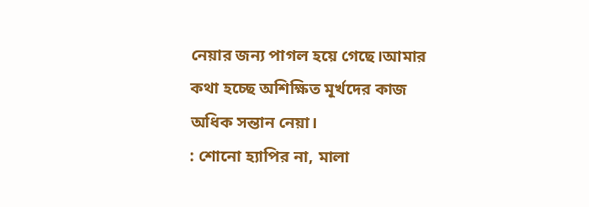নেয়ার জন্য পাগল হয়ে গেছে।আমার কথা হচ্ছে অশিক্ষিত মূর্খদের কাজ অধিক সন্তান নেয়া।
: শোনো হ্যাপির না, মালা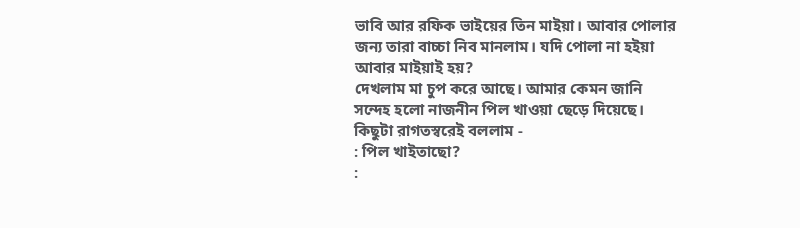ভাবি আর রফিক ভাইয়ের তিন মাইয়া। আবার পোলার জন্য তারা বাচ্চা নিব মানলাম। যদি পোলা না হইয়া আবার মাইয়াই হয়?
দেখলাম মা চুপ করে আছে। আমার কেমন জানি সন্দেহ হলো নাজনীন পিল খাওয়া ছেড়ে দিয়েছে। কিছুটা রাগতস্বরেই বললাম -
: পিল খাইতাছো?
: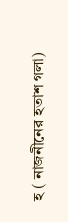হ ( নাজনীনের হতাশ গলা)